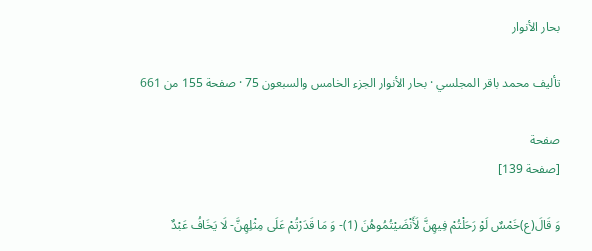بحار الأنوار

تأليف محمد باقر المجلسي · بحار الأنوار الجزء الخامس والسبعون 75 · صفحة 155 من 661

صفحة
[صفحة 139]

وَ قَالَ(ع)خَمْسٌ لَوْ رَحَلْتُمْ فِيهِنَّ لَأَنْضَيْتُمُوهُنَ (1)- وَ مَا قَدَرْتُمْ عَلَى مِثْلِهِنَّ- لَا يَخَافُ عَبْدٌ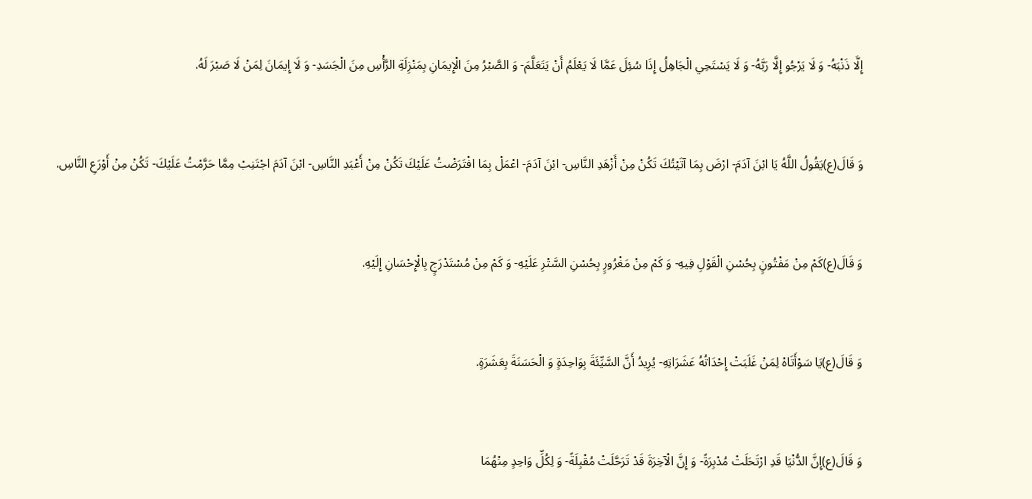إِلَّا ذَنْبَهُ- وَ لَا يَرْجُو إِلَّا رَبَّهُ- وَ لَا يَسْتَحِي الْجَاهِلُ إِذَا سُئِلَ عَمَّا لَا يَعْلَمُ أَنْ يَتَعَلَّمَ- وَ الصَّبْرُ مِنَ الْإِيمَانِ بِمَنْزِلَةِ الرَّأْسِ مِنَ الْجَسَدِ- وَ لَا إِيمَانَ لِمَنْ لَا صَبْرَ لَهُ.


وَ قَالَ(ع)يَقُولُ اللَّهُ يَا ابْنَ آدَمَ- ارْضَ بِمَا آتَيْتُكَ تَكُنْ مِنْ أَزْهَدِ النَّاسِ- ابْنَ آدَمَ- اعْمَلْ بِمَا افْتَرَضْتُ عَلَيْكَ تَكُنْ مِنْ أَعْبَدِ النَّاسِ- ابْنَ آدَمَ اجْتَنِبْ مِمَّا حَرَّمْتُ عَلَيْكَ- تَكُنْ مِنْ أَوْرَعِ النَّاسِ.


وَ قَالَ(ع)كَمْ مِنْ مَفْتُونٍ بِحُسْنِ الْقَوْلِ فِيهِ- وَ كَمْ مِنْ مَغْرُورٍ بِحُسْنِ السَّتْرِ عَلَيْهِ- وَ كَمْ مِنْ مُسْتَدْرَجٍ بِالْإِحْسَانِ إِلَيْهِ.


وَ قَالَ(ع)يَا سَوْأَتَاهْ لِمَنْ غَلَبَتْ إِحْدَاتُهُ عَشَرَاتِهِ- يُرِيدُ أَنَّ السَّيِّئَةَ بِوَاحِدَةٍ وَ الْحَسَنَةَ بِعَشَرَةٍ.


وَ قَالَ(ع)إِنَّ الدُّنْيَا قَدِ ارْتَحَلَتْ مُدْبِرَةً- وَ إِنَّ الْآخِرَةَ قَدْ تَرَحَّلَتْ مُقْبِلَةً- وَ لِكُلِّ وَاحِدٍ مِنْهُمَا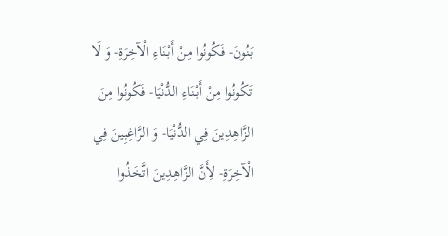بَنُونَ- فَكُونُوا مِنْ أَبْنَاءِ الْآخِرَةِ- وَ لَا تَكُونُوا مِنْ أَبْنَاءِ الدُّنْيَا- فَكُونُوا مِنَ الزَّاهِدِينَ فِي الدُّنْيَا- وَ الرَّاغِبِينَ فِي الْآخِرَةِ- لِأَنَّ الزَّاهِدِينَ اتَّخَذُوا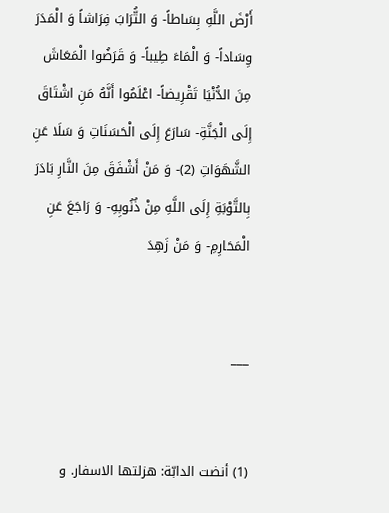أَرْضَ اللَّهِ بِسَاطاً- وَ التُّرَابَ فِرَاشاً وَ الْمَدَرَ وِسَاداً- وَ الْمَاءَ طِيباً- وَ قَرَضُوا الْمَعَاشَ مِنَ الدُّنْيَا تَقْرِيضاً- اعْلَمُوا أَنَّهُ مَنِ اشْتَاقَ إِلَى الْجَنَّةِ- سَارَعَ إِلَى الْحَسَنَاتِ وَ سَلَا عَنِ الشَّهَوَاتِ (2)- وَ مَنْ أَشْفَقَ مِنَ النَّارِ بَادَرَ بِالتَّوْبَةِ إِلَى اللَّهِ مِنْ ذُنُوبِهِ- وَ رَاجَعَ عَنِ الْمَحَارِمِ- وَ مَنْ زَهِدَ


___


(1) أنضت الدابّة: هزلتها الاسفار. و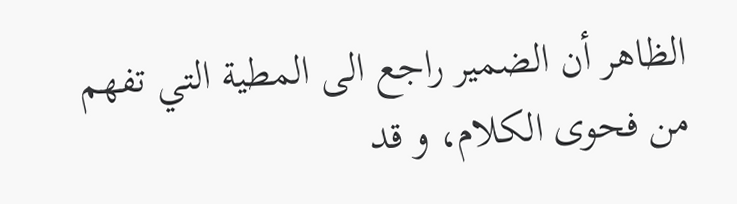الظاهر أن الضمير راجع الى المطية التي تفهم من فحوى الكلام، و قد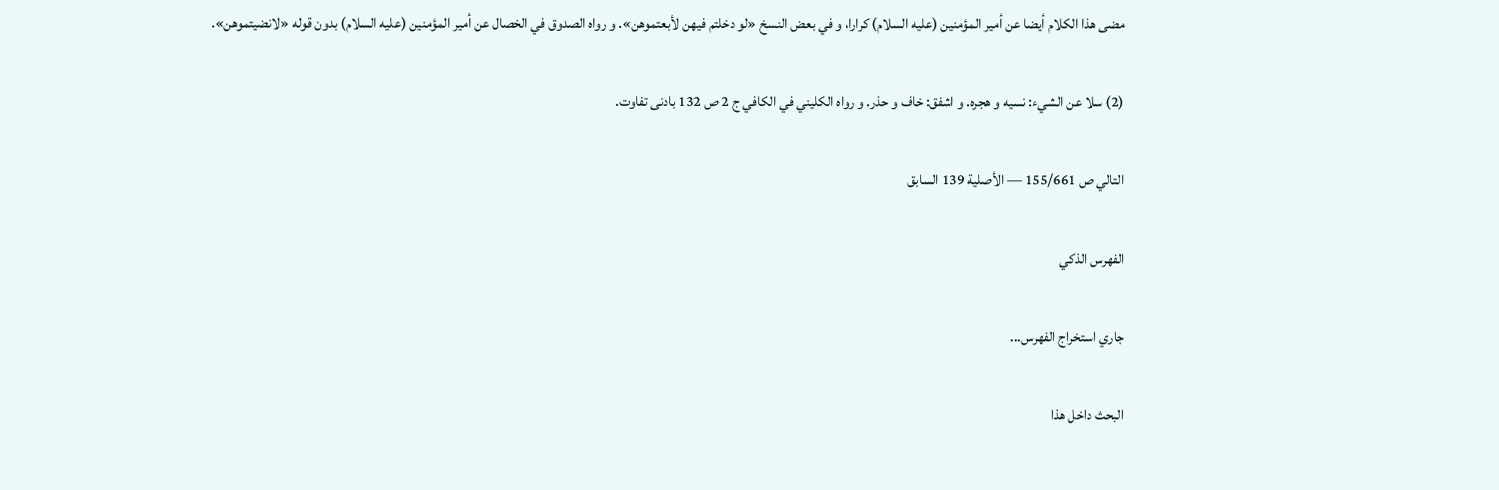مضى هذا الكلام أيضا عن أمير المؤمنين (عليه السلام) كرارا، و في بعض النسخ «لو دخلتم فيهن لأبعتموهن». و رواه الصدوق في الخصال عن أمير المؤمنين (عليه السلام) بدون قوله «لانضيتموهن».

(2) سلا عن الشيء: نسيه و هجره. و اشفق: خاف و حذر. و رواه الكليني في الكافي ج 2 ص 132 بادنى تفاوت.

التالي ص 155/661 — الأصلية 139 السابق

الفهرس الذكي

جاري استخراج الفهرس...

البحث داخل هذا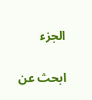الجزء

ابحث عن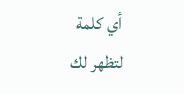أي كلمة لتظهر لك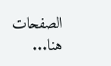الصفحات هنا...